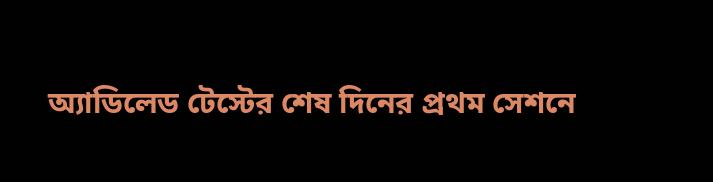অ্যাডিলেড টেস্টের শেষ দিনের প্রথম সেশনে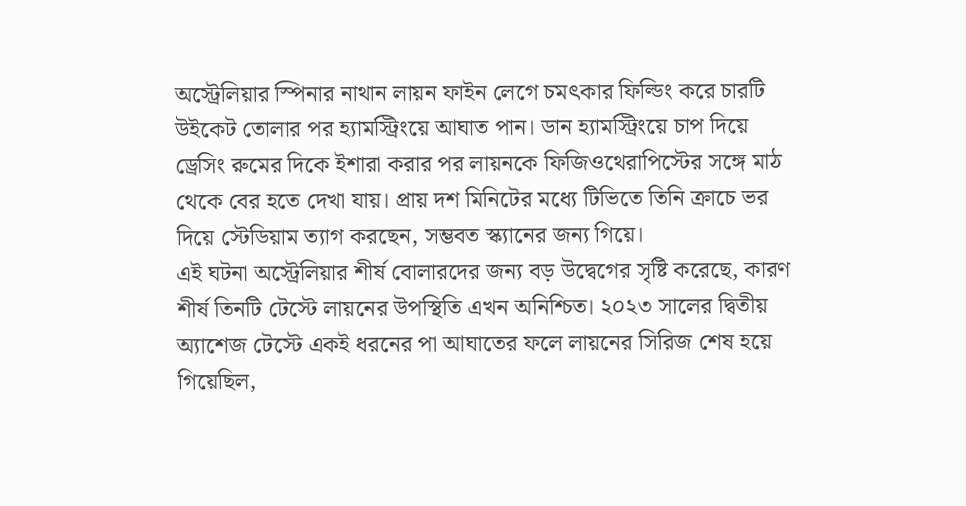অস্ট্রেলিয়ার স্পিনার নাথান লায়ন ফাইন লেগে চমৎকার ফিল্ডিং করে চারটি উইকেট তোলার পর হ্যামস্ট্রিংয়ে আঘাত পান। ডান হ্যামস্ট্রিংয়ে চাপ দিয়ে ড্রেসিং রুমের দিকে ইশারা করার পর লায়নকে ফিজিওথেরাপিস্টের সঙ্গে মাঠ থেকে বের হতে দেখা যায়। প্রায় দশ মিনিটের মধ্যে টিভিতে তিনি ক্রাচে ভর দিয়ে স্টেডিয়াম ত্যাগ করছেন, সম্ভবত স্ক্যানের জন্য গিয়ে।
এই ঘটনা অস্ট্রেলিয়ার শীর্ষ বোলারদের জন্য বড় উদ্বেগের সৃষ্টি করেছে, কারণ শীর্ষ তিনটি টেস্টে লায়নের উপস্থিতি এখন অনিশ্চিত। ২০২৩ সালের দ্বিতীয় অ্যাশেজ টেস্টে একই ধরনের পা আঘাতের ফলে লায়নের সিরিজ শেষ হয়ে গিয়েছিল,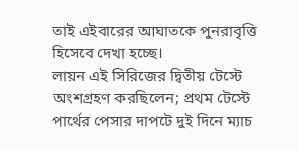তাই এইবারের আঘাতকে পুনরাবৃত্তি হিসেবে দেখা হচ্ছে।
লায়ন এই সিরিজের দ্বিতীয় টেস্টে অংশগ্রহণ করছিলেন; প্রথম টেস্টে পার্থের পেসার দাপটে দুই দিনে ম্যাচ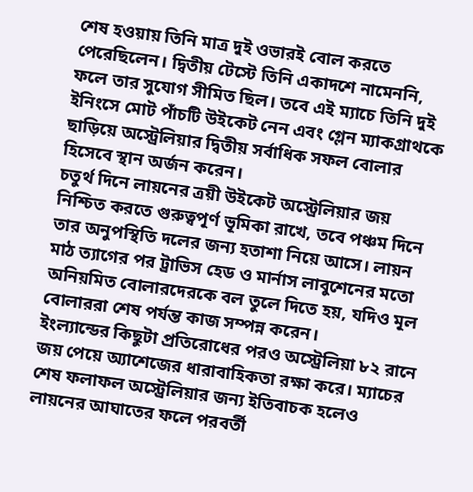শেষ হওয়ায় তিনি মাত্র দুই ওভারই বোল করতে পেরেছিলেন। দ্বিতীয় টেস্টে তিনি একাদশে নামেননি, ফলে তার সুযোগ সীমিত ছিল। তবে এই ম্যাচে তিনি দুই ইনিংসে মোট পাঁচটি উইকেট নেন এবং গ্লেন ম্যাকগ্রাথকে ছাড়িয়ে অস্ট্রেলিয়ার দ্বিতীয় সর্বাধিক সফল বোলার হিসেবে স্থান অর্জন করেন।
চতুর্থ দিনে লায়নের ত্রয়ী উইকেট অস্ট্রেলিয়ার জয় নিশ্চিত করতে গুরুত্বপূর্ণ ভূমিকা রাখে, তবে পঞ্চম দিনে তার অনুপস্থিতি দলের জন্য হতাশা নিয়ে আসে। লায়ন মাঠ ত্যাগের পর ট্রাভিস হেড ও মার্নাস লাবুশেনের মতো অনিয়মিত বোলারদেরকে বল তুলে দিতে হয়, যদিও মূল বোলাররা শেষ পর্যন্ত কাজ সম্পন্ন করেন।
ইংল্যান্ডের কিছুটা প্রতিরোধের পরও অস্ট্রেলিয়া ৮২ রানে জয় পেয়ে অ্যাশেজের ধারাবাহিকতা রক্ষা করে। ম্যাচের শেষ ফলাফল অস্ট্রেলিয়ার জন্য ইতিবাচক হলেও লায়নের আঘাতের ফলে পরবর্তী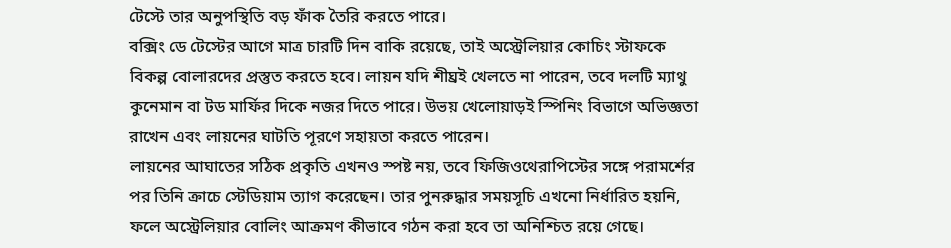টেস্টে তার অনুপস্থিতি বড় ফাঁক তৈরি করতে পারে।
বক্সিং ডে টেস্টের আগে মাত্র চারটি দিন বাকি রয়েছে, তাই অস্ট্রেলিয়ার কোচিং স্টাফকে বিকল্প বোলারদের প্রস্তুত করতে হবে। লায়ন যদি শীঘ্রই খেলতে না পারেন, তবে দলটি ম্যাথু কুনেমান বা টড মার্ফির দিকে নজর দিতে পারে। উভয় খেলোয়াড়ই স্পিনিং বিভাগে অভিজ্ঞতা রাখেন এবং লায়নের ঘাটতি পূরণে সহায়তা করতে পারেন।
লায়নের আঘাতের সঠিক প্রকৃতি এখনও স্পষ্ট নয়, তবে ফিজিওথেরাপিস্টের সঙ্গে পরামর্শের পর তিনি ক্রাচে স্টেডিয়াম ত্যাগ করেছেন। তার পুনরুদ্ধার সময়সূচি এখনো নির্ধারিত হয়নি, ফলে অস্ট্রেলিয়ার বোলিং আক্রমণ কীভাবে গঠন করা হবে তা অনিশ্চিত রয়ে গেছে।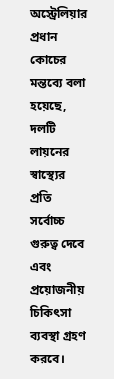অস্ট্রেলিয়ার প্রধান কোচের মন্তব্যে বলা হয়েছে, দলটি লায়নের স্বাস্থ্যের প্রতি সর্বোচ্চ গুরুত্ব দেবে এবং প্রয়োজনীয় চিকিৎসা ব্যবস্থা গ্রহণ করবে।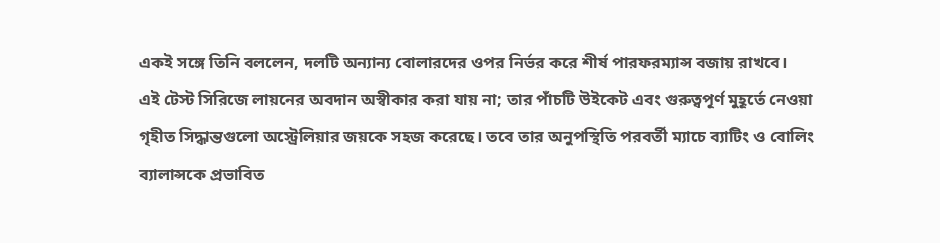একই সঙ্গে তিনি বললেন, দলটি অন্যান্য বোলারদের ওপর নির্ভর করে শীর্ষ পারফরম্যান্স বজায় রাখবে।
এই টেস্ট সিরিজে লায়নের অবদান অস্বীকার করা যায় না; তার পাঁচটি উইকেট এবং গুরুত্বপূর্ণ মুহূর্তে নেওয়া গৃহীত সিদ্ধান্তগুলো অস্ট্রেলিয়ার জয়কে সহজ করেছে। তবে তার অনুপস্থিতি পরবর্তী ম্যাচে ব্যাটিং ও বোলিং ব্যালান্সকে প্রভাবিত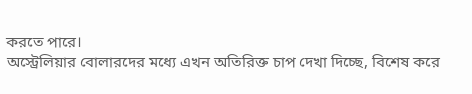করতে পারে।
অস্ট্রেলিয়ার বোলারদের মধ্যে এখন অতিরিক্ত চাপ দেখা দিচ্ছে, বিশেষ করে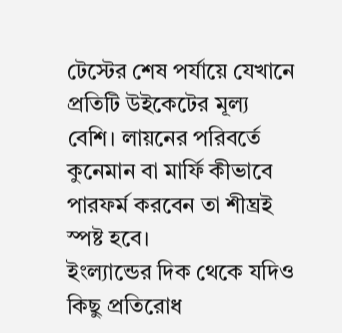টেস্টের শেষ পর্যায়ে যেখানে প্রতিটি উইকেটের মূল্য বেশি। লায়নের পরিবর্তে কুনেমান বা মার্ফি কীভাবে পারফর্ম করবেন তা শীঘ্রই স্পষ্ট হবে।
ইংল্যান্ডের দিক থেকে যদিও কিছু প্রতিরোধ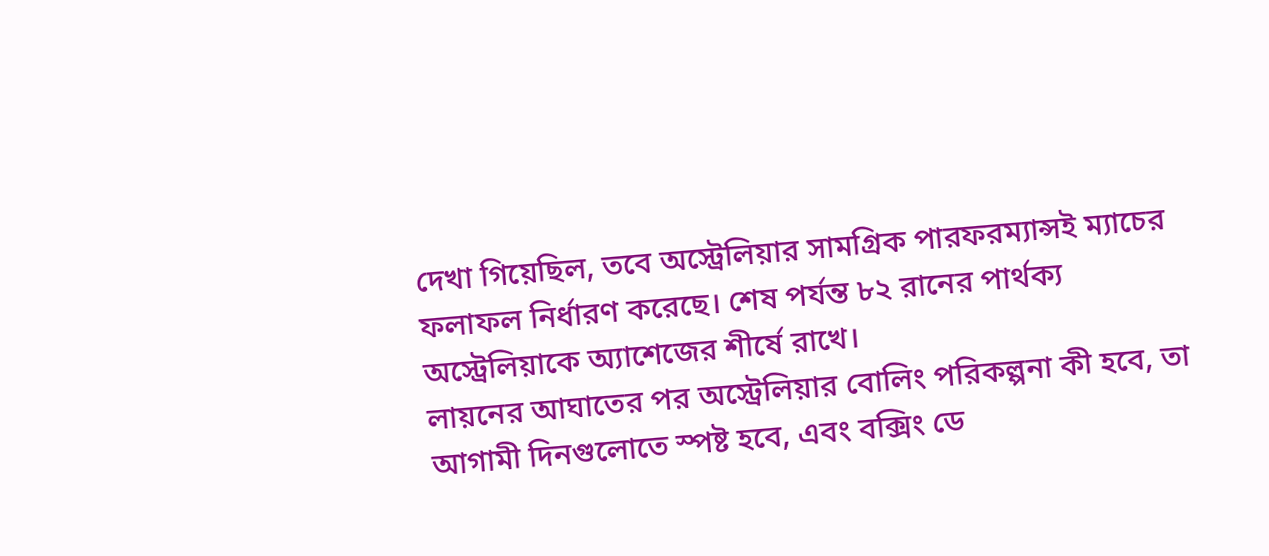দেখা গিয়েছিল, তবে অস্ট্রেলিয়ার সামগ্রিক পারফরম্যান্সই ম্যাচের ফলাফল নির্ধারণ করেছে। শেষ পর্যন্ত ৮২ রানের পার্থক্য অস্ট্রেলিয়াকে অ্যাশেজের শীর্ষে রাখে।
লায়নের আঘাতের পর অস্ট্রেলিয়ার বোলিং পরিকল্পনা কী হবে, তা আগামী দিনগুলোতে স্পষ্ট হবে, এবং বক্সিং ডে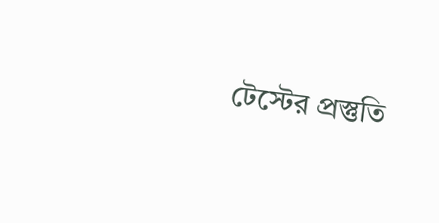টেস্টের প্রস্তুতি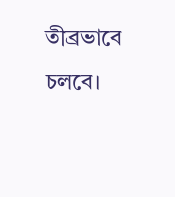তীব্রভাবে চলবে।